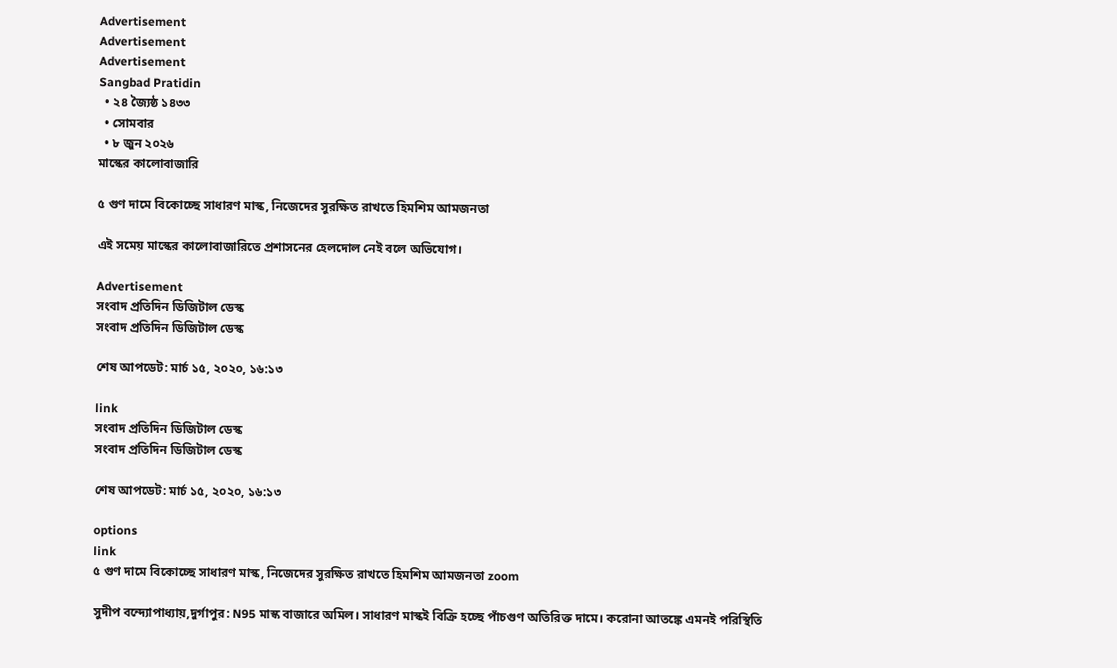Advertisement
Advertisement
Advertisement
Sangbad Pratidin
  • ২৪ জ্যৈষ্ঠ ১৪৩৩
  • সোমবার
  • ৮ জুন ২০২৬
মাস্কের কালোবাজারি

৫ গুণ দামে বিকোচ্ছে সাধারণ মাস্ক, নিজেদের সুরক্ষিত রাখতে হিমশিম আমজনতা

এই সমেয় মাস্কের কালোবাজারিতে প্রশাসনের হেলদোল নেই বলে অভিযোগ।

Advertisement
সংবাদ প্রতিদিন ডিজিটাল ডেস্ক
সংবাদ প্রতিদিন ডিজিটাল ডেস্ক

শেষ আপডেট: মার্চ ১৫, ২০২০, ১৬:১৩

link
সংবাদ প্রতিদিন ডিজিটাল ডেস্ক
সংবাদ প্রতিদিন ডিজিটাল ডেস্ক

শেষ আপডেট: মার্চ ১৫, ২০২০, ১৬:১৩

options
link
৫ গুণ দামে বিকোচ্ছে সাধারণ মাস্ক, নিজেদের সুরক্ষিত রাখতে হিমশিম আমজনতা zoom

সুদীপ বন্দ্যোপাধ্যায়,দুর্গাপুর: N95 মাস্ক বাজারে অমিল। সাধারণ মাস্কই বিক্রি হচ্ছে পাঁচগুণ অতিরিক্ত দামে। করোনা আতঙ্কে এমনই পরিস্থিতি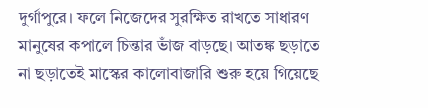দুর্গাপুরে। ফলে নিজেদের সুরক্ষিত রাখতে সাধারণ মানুষের কপালে চিন্তার ভাঁজ বাড়ছে। আতঙ্ক ছড়াতে না ছড়াতেই মাস্কের কালোবাজারি শুরু হয়ে গিয়েছে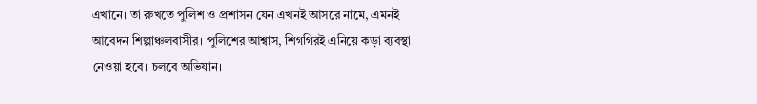এখানে। তা রুখতে পুলিশ ও প্রশাসন যেন এখনই আসরে নামে, এমনই আবেদন শিল্পাঞ্চলবাসীর। পুলিশের আশ্বাস, শিগগিরই এনিয়ে কড়া ব্যবস্থা নেওয়া হবে। চলবে অভিযান।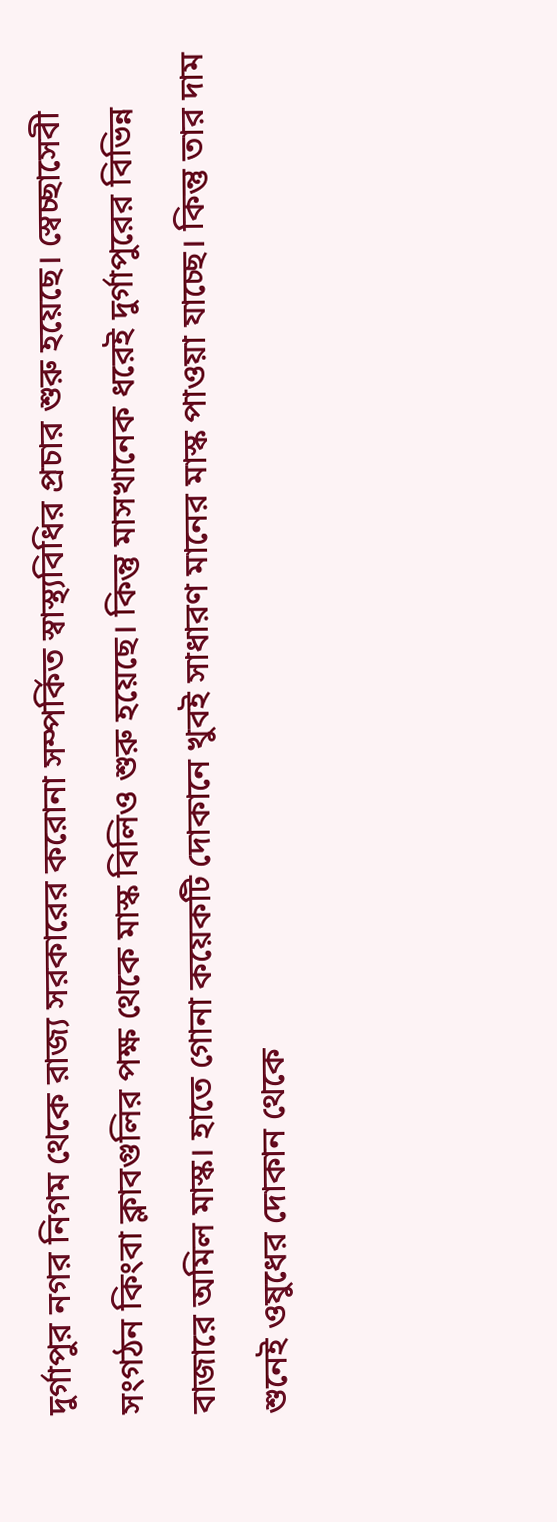দুর্গাপুর নগর নিগম থেকে রাজ্য সরকারের করোনা সম্পর্কিত স্বাস্থ্যবিধির প্রচার শুরু হয়েছে। স্বেচ্ছাসেবী সংগঠন কিংবা ক্লাবগুলির পক্ষ থেকে মাস্ক বিলিও শুরু হয়েছে। কিন্তু মাসখানেক ধরেই দুর্গাপুরের বিভিন্ন বাজারে অমিল মাস্ক। হাতে গোনা কয়েকটি দোকানে খুবই সাধারণ মানের মাস্ক পাওয়া যাচ্ছে। কিন্তু তার দাম শুনেই ওষুধের দোকান থেকে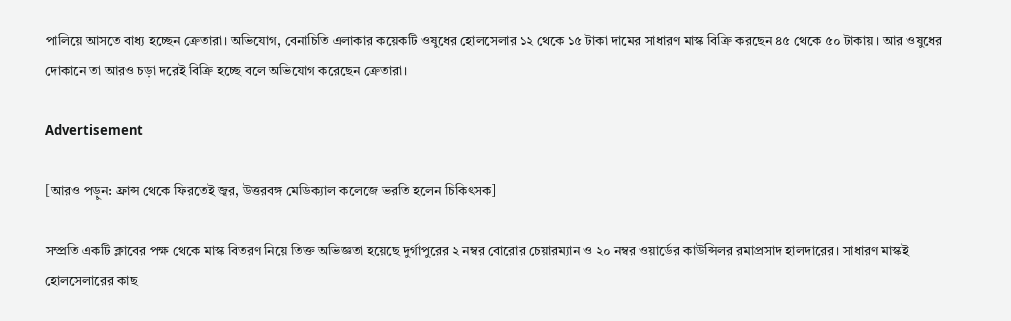পালিয়ে আসতে বাধ্য হচ্ছেন ক্রেতারা। অভিযোগ, বেনাচিতি এলাকার কয়েকটি ওষুধের হোলসেলার ১২ থেকে ১৫ টাকা দামের সাধারণ মাস্ক বিক্রি করছেন ৪৫ থেকে ৫০ টাকায়। আর ওষুধের দোকানে তা আরও চড়া দরেই বিক্রি হচ্ছে বলে অভিযোগ করেছেন ক্রেতারা।

Advertisement

[আরও পড়ুন: ফ্রান্স থেকে ফিরতেই জ্বর, উত্তরবঙ্গ মেডিক্যাল কলেজে ভরতি হলেন চিকিৎসক]

সম্প্রতি একটি ক্লাবের পক্ষ থেকে মাস্ক বিতরণ নিয়ে তিক্ত অভিজ্ঞতা হয়েছে দুর্গাপুরের ২ নম্বর বোরোর চেয়ারম্যান ও ২০ নম্বর ওয়ার্ডের কাউন্সিলর রমাপ্রসাদ হালদারের। সাধারণ মাস্কই হোলসেলারের কাছ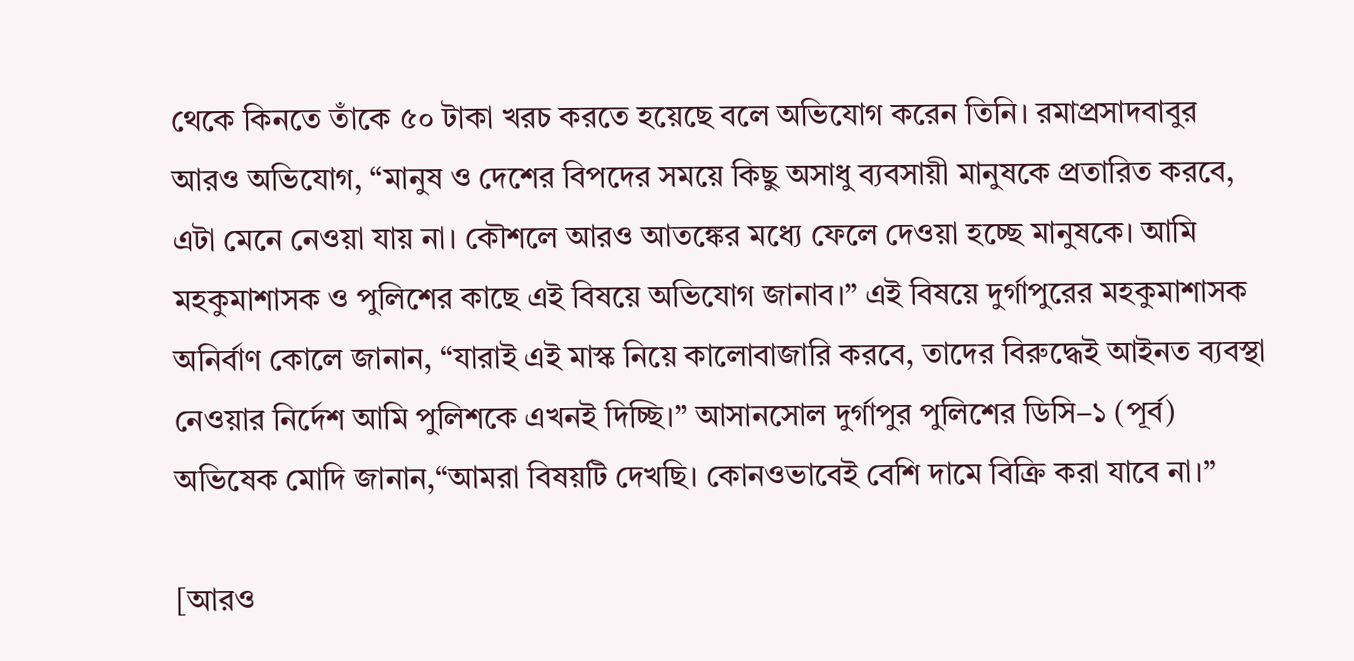থেকে কিনতে তাঁকে ৫০ টাকা খরচ করতে হয়েছে বলে অভিযোগ করেন তিনি। রমাপ্রসাদবাবুর আরও অভিযোগ, “মানুষ ও দেশের বিপদের সময়ে কিছু অসাধু ব্যবসায়ী মানুষকে প্রতারিত করবে, এটা মেনে নেওয়া যায় না। কৌশলে আরও আতঙ্কের মধ্যে ফেলে দেওয়া হচ্ছে মানুষকে। আমি মহকুমাশাসক ও পুলিশের কাছে এই বিষয়ে অভিযোগ জানাব।” এই বিষয়ে দুর্গাপুরের মহকুমাশাসক অনির্বাণ কোলে জানান, “যারাই এই মাস্ক নিয়ে কালোবাজারি করবে, তাদের বিরুদ্ধেই আইনত ব্যবস্থা নেওয়ার নির্দেশ আমি পুলিশকে এখনই দিচ্ছি।” আসানসোল দুর্গাপুর পুলিশের ডিসি–১ (পূর্ব) অভিষেক মোদি জানান,“আমরা বিষয়টি দেখছি। কোনওভাবেই বেশি দামে বিক্রি করা যাবে না।”

[আরও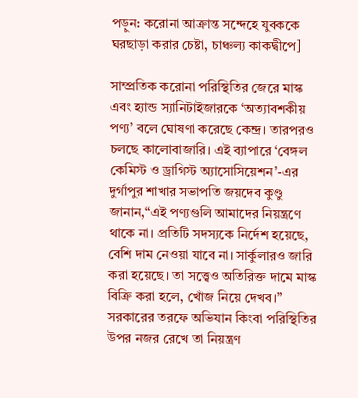পড়ুন: করোনা আক্রান্ত সন্দেহে যুবককে ঘরছাড়া করার চেষ্টা, চাঞ্চল্য কাকদ্বীপে]

সাম্প্রতিক করোনা পরিস্থিতির জেরে মাস্ক এবং হ্যান্ড স্যানিটাইজারকে ‘অত্যাবশকীয় পণ্য’ বলে ঘোষণা করেছে কেন্দ্র। তারপরও চলছে কালোবাজারি। এই ব্যাপারে ‘বেঙ্গল কেমিস্ট ও ড্রাগিস্ট অ্যাসোসিয়েশন’-এর দুর্গাপুর শাখার সভাপতি জয়দেব কুণ্ডু জানান,“এই পণ্যগুলি আমাদের নিয়ন্ত্রণে থাকে না। প্রতিটি সদস্যকে নির্দেশ হয়েছে, বেশি দাম নেওয়া যাবে না। সার্কুলারও জারি করা হয়েছে। তা সত্ত্বেও অতিরিক্ত দামে মাস্ক বিক্রি করা হলে, খোঁজ নিয়ে দেখব।” সরকারের তরফে অভিযান কিংবা পরিস্থিতির উপর নজর রেখে তা নিয়ন্ত্রণ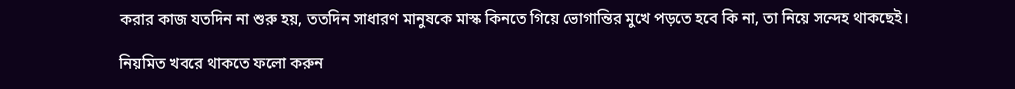করার কাজ যতদিন না শুরু হয়, ততদিন সাধারণ মানুষকে মাস্ক কিনতে গিয়ে ভোগান্তির মুখে পড়তে হবে কি না, তা নিয়ে সন্দেহ থাকছেই।

নিয়মিত খবরে থাকতে ফলো করুন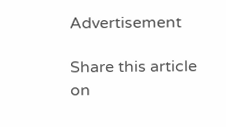Advertisement

Share this article on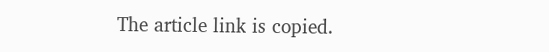The article link is copied.